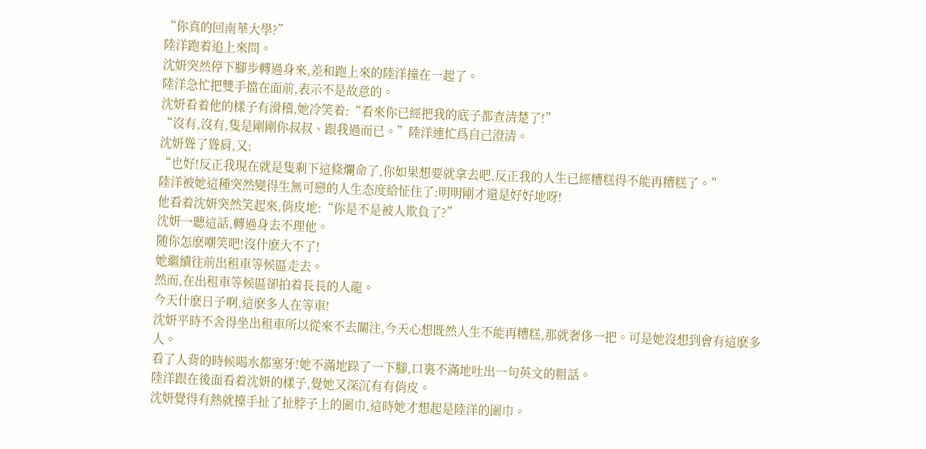“你真的回南華大學?”
陸洋跑着追上來問。
沈妍突然停下腳步轉過身來,差和跑上來的陸洋撞在一起了。
陸洋急忙把雙手擋在面前,表示不是故意的。
沈妍看着他的樣子有滑稽,她冷笑着:“看來你已經把我的底子都查清楚了!”
“沒有,沒有,隻是剛剛你叔叔、跟我過而已。”陸洋連忙爲自己澄清。
沈妍聳了聳肩,又:
“也好!反正我現在就是隻剩下這條爛命了,你如果想要就拿去吧,反正我的人生已經糟糕得不能再糟糕了。”
陸洋被她這種突然變得生無可戀的人生态度給怔住了:明明剛才還是好好地呀!
他看着沈妍突然笑起來,俏皮地:“你是不是被人欺負了?”
沈妍一聽這話,轉過身去不理他。
随你怎麽嘲笑吧!沒什麽大不了!
她繼續往前出租車等候區走去。
然而,在出租車等候區卻拍着長長的人龍。
今天什麽日子啊,這麽多人在等車!
沈妍平時不舍得坐出租車所以從來不去關注,今天心想既然人生不能再糟糕,那就奢侈一把。可是她沒想到會有這麽多人。
看了人背的時候喝水都塞牙!她不滿地跺了一下腳,口裏不滿地吐出一句英文的粗話。
陸洋跟在後面看着沈妍的樣子,覺她又深沉有有俏皮。
沈妍覺得有熱就擡手扯了扯脖子上的圍巾,這時她才想起是陸洋的圍巾。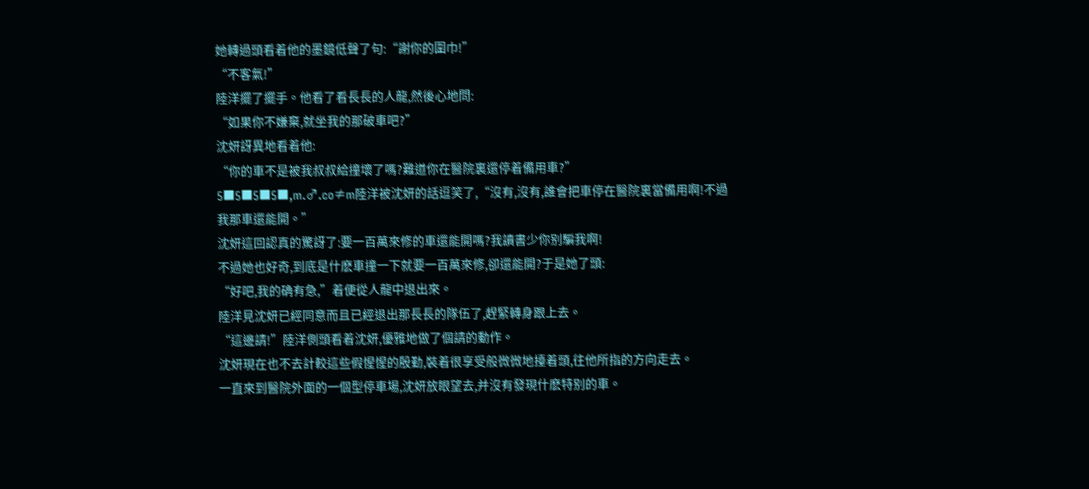她轉過頭看着他的墨鏡低聲了句:“謝你的圍巾!”
“不客氣!”
陸洋擺了擺手。他看了看長長的人龍,然後心地問:
“如果你不嫌棄,就坐我的那破車吧?”
沈妍訝異地看着他:
“你的車不是被我叔叔給撞壞了嗎?難道你在醫院裏還停着備用車?”
5■5■5■5■,m.♂.co≠m陸洋被沈妍的話逗笑了,“沒有,沒有,誰會把車停在醫院裏當備用啊!不過我那車還能開。”
沈妍這回認真的驚訝了:要一百萬來修的車還能開嗎?我讀書少你别騙我啊!
不過她也好奇,到底是什麽車撞一下就要一百萬來修,卻還能開?于是她了頭:
“好吧,我的确有急,”着便從人龍中退出來。
陸洋見沈妍已經同意而且已經退出那長長的隊伍了,趕緊轉身跟上去。
“這邊請!”陸洋側頭看着沈妍,優雅地做了個請的動作。
沈妍現在也不去計較這些假惺惺的殷勤,裝着很享受般微微地擡着頭,往他所指的方向走去。
一直來到醫院外面的一個型停車場,沈妍放眼望去,并沒有發現什麽特别的車。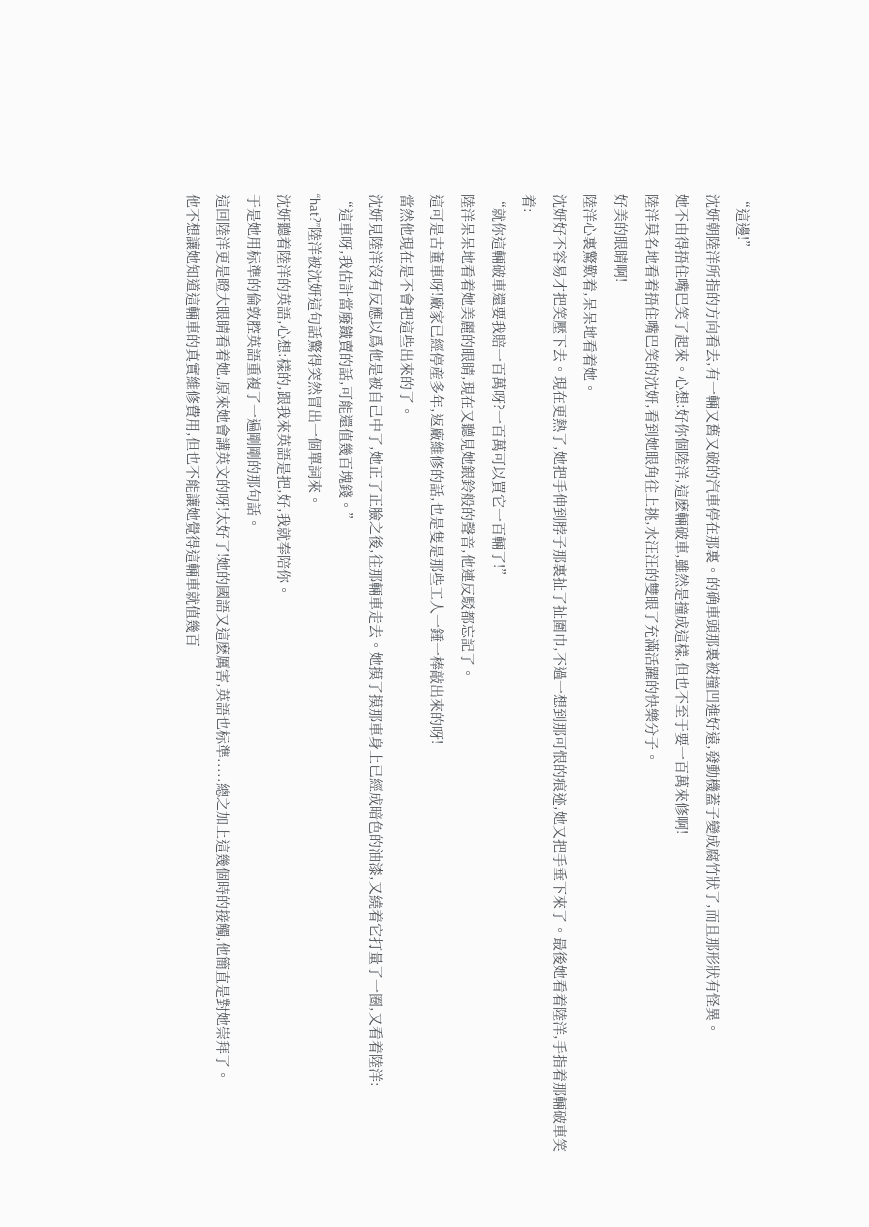“這邊!”
沈妍朝陸洋所指的方向看去,有一輛又舊又破的汽車停在那裏。的确車頭那裏被撞凹進好遠,發動機蓋子變成腐竹狀了,而且那形狀有怪異。
她不由得捂住嘴巴笑了起來。心想:好你個陸洋,這麽輛破車,雖然是撞成這樣,但也不至于要一百萬來修啊!
陸洋莫名地看着捂住嘴巴笑的沈妍,看到她眼角往上挑,水汪汪的雙眼了充滿活躍的快樂分子。
好美的眼睛啊!
陸洋心裏驚歎着,呆呆地看着她。
沈妍好不容易才把笑壓下去。現在更熱了,她把手伸到脖子那裏扯了扯圍巾,不過一想到那可恨的痕迹,她又把手垂下來了。最後她看着陸洋,手指着那輛破車笑着:
“就你這輛破車還要我賠一百萬呀?一百萬可以買它一百輛了!”
陸洋呆呆地看着她美麗的眼睛,現在又聽見她銀鈴般的聲音,他連反駁都忘記了。
這可是古董車呀!廠家已經停産多年,返廠維修的話,也是隻是那些工人一錘一棒敲出來的呀!
當然他現在是不會把這些出來的了。
沈妍見陸洋沒有反應以爲他是被自己中了,她正了正臉之後,往那輛車走去。她摸了摸那車身上已經成暗色的油漆,又繞着它打量了一圈,又看着陸洋:
“這車呀,我估計當廢鐵賣的話,可能還值幾百塊錢。”
“hat?”陸洋被沈妍這句話驚得突然冒出一個單詞來。
沈妍聽着陸洋的英語,心想:樣的,跟我來英語是把,好,我就奉陪你。
于是她用标準的倫敦腔英語重複了一遍剛剛的那句話。
這回陸洋更是瞪大眼睛看着她,原來她會講英文的呀!太好了!她的國語又這麽厲害,英語也标準.....總之加上這幾個時的接觸,他簡直是對她崇拜了。
他不想讓她知道這輛車的真實維修費用,但也不能讓她覺得這輛車就值幾百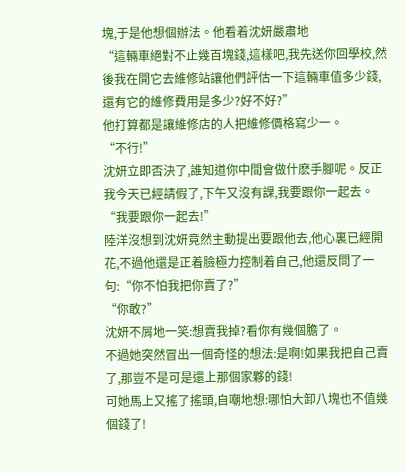塊,于是他想個辦法。他看着沈妍嚴肅地
“這輛車絕對不止幾百塊錢,這樣吧,我先送你回學校,然後我在開它去維修站讓他們評估一下這輛車值多少錢,還有它的維修費用是多少?好不好?”
他打算都是讓維修店的人把維修價格寫少一。
“不行!”
沈妍立即否決了,誰知道你中間會做什麽手腳呢。反正我今天已經請假了,下午又沒有課,我要跟你一起去。
“我要跟你一起去!”
陸洋沒想到沈妍竟然主動提出要跟他去,他心裏已經開花,不過他還是正着臉極力控制着自己,他還反問了一句:“你不怕我把你賣了?”
“你敢?”
沈妍不屑地一笑:想賣我掉?看你有幾個膽了。
不過她突然冒出一個奇怪的想法:是啊!如果我把自己賣了,那豈不是可是還上那個家夥的錢!
可她馬上又搖了搖頭,自嘲地想:哪怕大卸八塊也不值幾個錢了!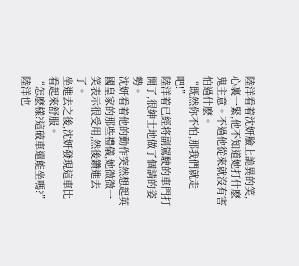陸洋看着沈妍臉上詭異的笑,心裏一緊,他不知道她打什麽鬼主意。不過他從來就沒有害怕過什麽。
“既然你不怕,那我們就走吧!”
陸洋着已經将副駕駛的車門打開了,很紳士地做了個請的姿勢。
沈妍看着他的動作突然想起英國皇家的那些禮儀,她微微一笑表示很受用,然後鑽進去了。
坐進去之後,沈妍發現這車比看起來舒服。
“怎麽樣?這破車還能坐嗎?”陸洋也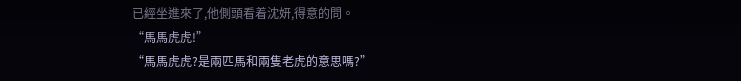已經坐進來了,他側頭看着沈妍,得意的問。
“馬馬虎虎!”
“馬馬虎虎?是兩匹馬和兩隻老虎的意思嗎?”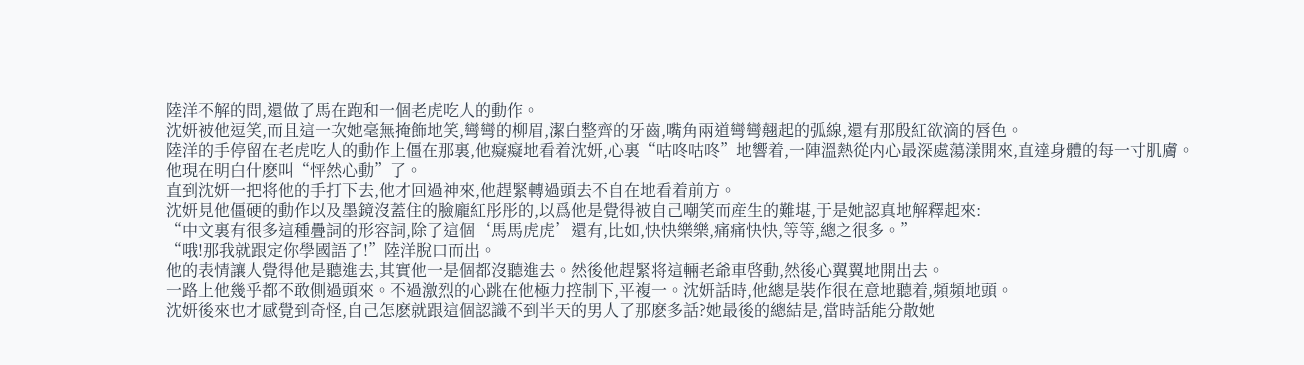陸洋不解的問,還做了馬在跑和一個老虎吃人的動作。
沈妍被他逗笑,而且這一次她毫無掩飾地笑,彎彎的柳眉,潔白整齊的牙齒,嘴角兩道彎彎翹起的弧線,還有那殷紅欲滴的唇色。
陸洋的手停留在老虎吃人的動作上僵在那裏,他癡癡地看着沈妍,心裏“咕咚咕咚”地響着,一陣溫熱從内心最深處蕩漾開來,直達身體的每一寸肌膚。
他現在明白什麽叫“怦然心動”了。
直到沈妍一把将他的手打下去,他才回過神來,他趕緊轉過頭去不自在地看着前方。
沈妍見他僵硬的動作以及墨鏡沒蓋住的臉龐紅彤彤的,以爲他是覺得被自己嘲笑而産生的難堪,于是她認真地解釋起來:
“中文裏有很多這種疊詞的形容詞,除了這個‘馬馬虎虎’還有,比如,快快樂樂,痛痛快快,等等,總之很多。”
“哦!那我就跟定你學國語了!”陸洋脫口而出。
他的表情讓人覺得他是聽進去,其實他一是個都沒聽進去。然後他趕緊将這輛老爺車啓動,然後心翼翼地開出去。
一路上他幾乎都不敢側過頭來。不過激烈的心跳在他極力控制下,平複一。沈妍話時,他總是裝作很在意地聽着,頻頻地頭。
沈妍後來也才感覺到奇怪,自己怎麽就跟這個認識不到半天的男人了那麽多話?她最後的總結是,當時話能分散她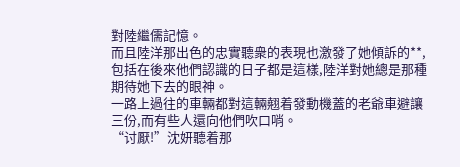對陸繼儒記憶。
而且陸洋那出色的忠實聽衆的表現也激發了她傾訴的**,包括在後來他們認識的日子都是這樣,陸洋對她總是那種期待她下去的眼神。
一路上過往的車輛都對這輛翹着發動機蓋的老爺車避讓三份,而有些人還向他們吹口哨。
“讨厭!”沈妍聽着那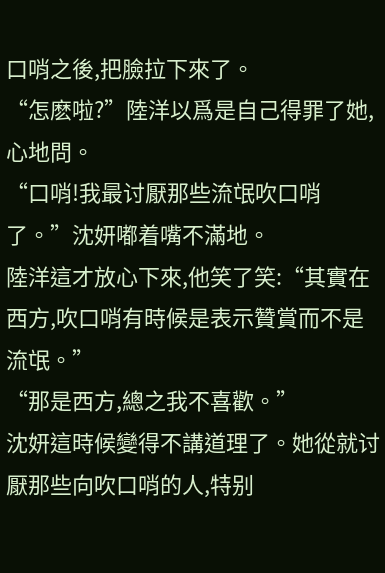口哨之後,把臉拉下來了。
“怎麽啦?”陸洋以爲是自己得罪了她,心地問。
“口哨!我最讨厭那些流氓吹口哨了。”沈妍嘟着嘴不滿地。
陸洋這才放心下來,他笑了笑:“其實在西方,吹口哨有時候是表示贊賞而不是流氓。”
“那是西方,總之我不喜歡。”
沈妍這時候變得不講道理了。她從就讨厭那些向吹口哨的人,特别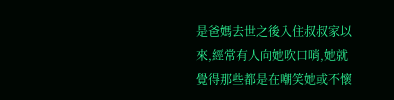是爸媽去世之後入住叔叔家以來,經常有人向她吹口哨,她就覺得那些都是在嘲笑她或不懷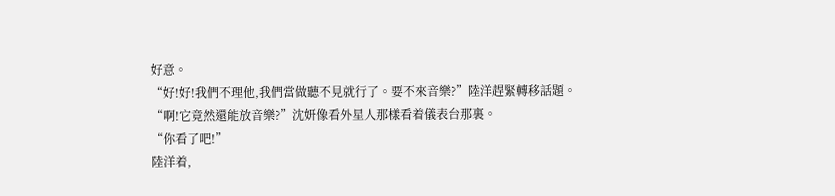好意。
“好!好!我們不理他,我們當做聽不見就行了。要不來音樂?”陸洋趕緊轉移話題。
“啊!它竟然還能放音樂?”沈妍像看外星人那樣看着儀表台那裏。
“你看了吧!”
陸洋着,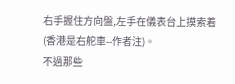右手握住方向盤,左手在儀表台上摸索着(香港是右舵車--作者注)。
不過那些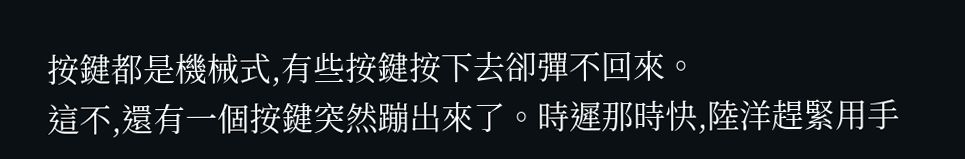按鍵都是機械式,有些按鍵按下去卻彈不回來。
這不,還有一個按鍵突然蹦出來了。時遲那時快,陸洋趕緊用手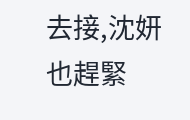去接,沈妍也趕緊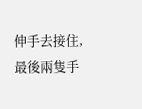伸手去接住,最後兩隻手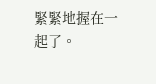緊緊地握在一起了。